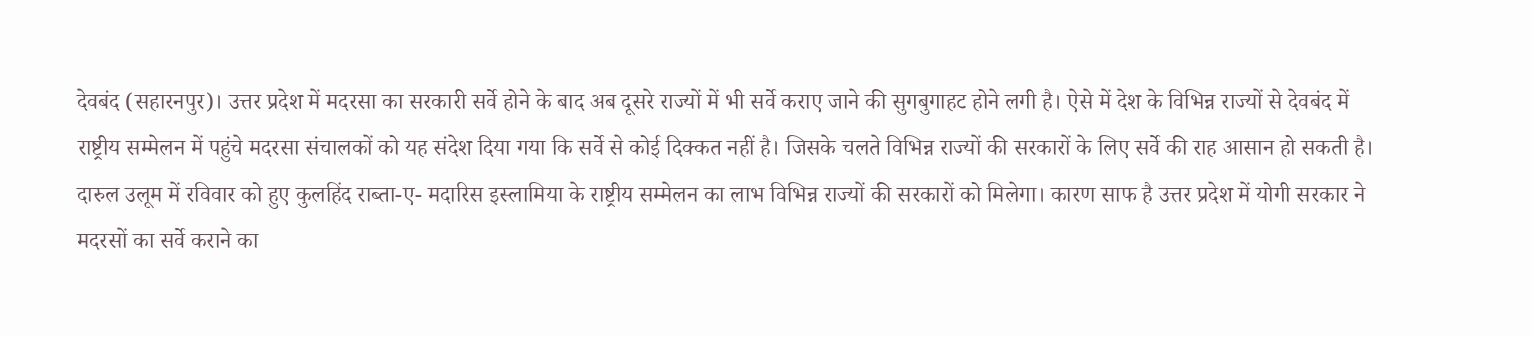देवबंद (सहारनपुर)। उत्तर प्रदेश में मदरसा का सरकारी सर्वे होने के बाद अब दूसरे राज्यों में भी सर्वे कराए जाने की सुगबुगाहट होने लगी है। ऐसे में देश के विभिन्न राज्यों से देवबंद में राष्ट्रीय सम्मेलन में पहुंचे मदरसा संचालकों को यह संदेश दिया गया कि सर्वे से कोई दिक्कत नहीं है। जिसके चलते विभिन्न राज्यों की सरकारों के लिए सर्वे की राह आसान हो सकती है।
दारुल उलूम में रविवार को हुए कुलहिंद राब्ता-ए- मदारिस इस्लामिया के राष्ट्रीय सम्मेलन का लाभ विभिन्न राज्यों की सरकारों को मिलेगा। कारण साफ है उत्तर प्रदेश में योगी सरकार ने मदरसों का सर्वे कराने का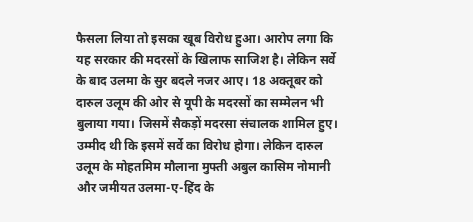फैसला लिया तो इसका खूब विरोध हुआ। आरोप लगा कि यह सरकार की मदरसों के खिलाफ साजिश है। लेकिन सर्वे के बाद उलमा के सुर बदले नजर आए। 18 अक्तूबर को दारुल उलूम की ओर से यूपी के मदरसों का सम्मेलन भी बुलाया गया। जिसमें सैकड़ों मदरसा संचालक शामिल हुए। उम्मीद थी कि इसमें सर्वे का विरोध होगा। लेकिन दारुल उलूम के मोहतमिम मौलाना मुफ्ती अबुल कासिम नोमानी और जमीयत उलमा-ए-हिंद के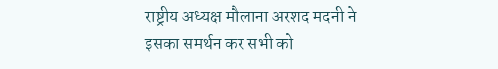राष्ट्रीय अध्यक्ष मौलाना अरशद मदनी ने इसका समर्थन कर सभी को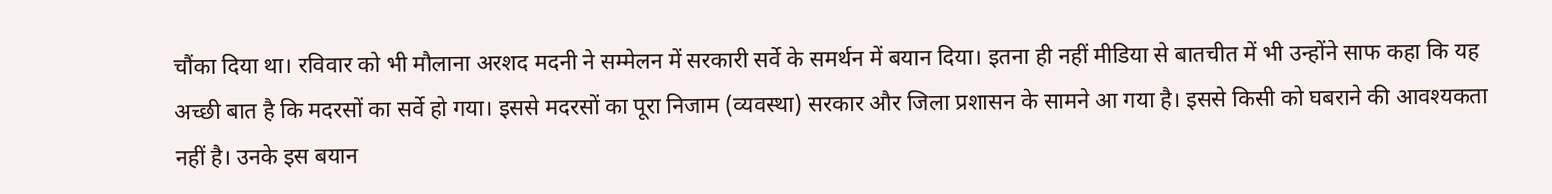चौंका दिया था। रविवार को भी मौलाना अरशद मदनी ने सम्मेलन में सरकारी सर्वे के समर्थन में बयान दिया। इतना ही नहीं मीडिया से बातचीत में भी उन्होंने साफ कहा कि यह अच्छी बात है कि मदरसों का सर्वे हो गया। इससे मदरसों का पूरा निजाम (व्यवस्था) सरकार और जिला प्रशासन के सामने आ गया है। इससे किसी को घबराने की आवश्यकता नहीं है। उनके इस बयान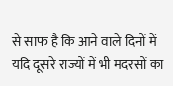से साफ है कि आने वाले दिनों में यदि दूसरे राज्यों में भी मदरसों का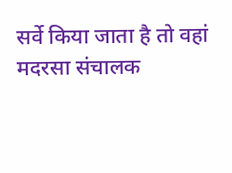सर्वे किया जाता है तो वहां मदरसा संचालक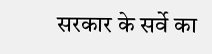सरकार के सर्वे का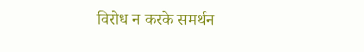विरोध न करके समर्थन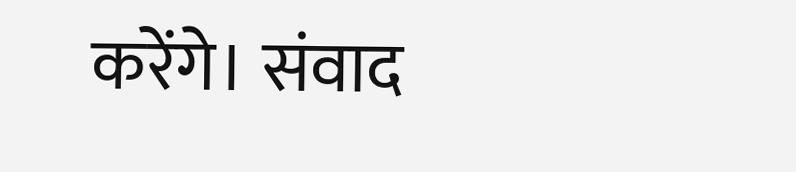करेंगे। संवाद